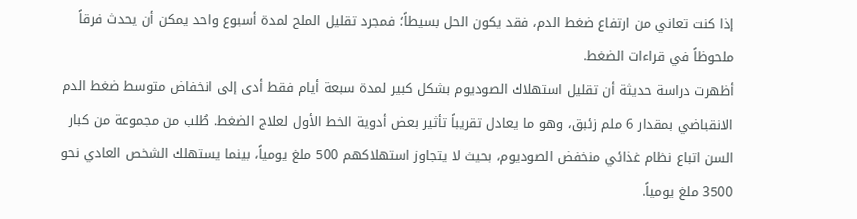إذا كنت تعاني من ارتفاع ضغط الدم، فقد يكون الحل بسيطاً؛ فمجرد تقليل الملح لمدة أسبوع واحد يمكن أن يحدث فرقاً ملحوظاً في قراءات الضغط.
أظهرت دراسة حديثة أن تقليل استهلاك الصوديوم بشكل كبير لمدة سبعة أيام فقط أدى إلى انخفاض متوسط ضغط الدم الانقباضي بمقدار 6 ملم زئبق، وهو ما يعادل تقريباً تأثير بعض أدوية الخط الأول لعلاج الضغط. طُلب من مجموعة من كبار السن اتباع نظام غذائي منخفض الصوديوم، بحيث لا يتجاوز استهلاكهم 500 ملغ يومياً، بينما يستهلك الشخص العادي نحو 3500 ملغ يومياً.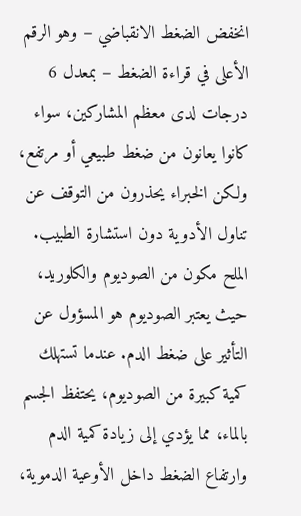انخفض الضغط الانقباضي – وهو الرقم الأعلى في قراءة الضغط – بمعدل 6 درجات لدى معظم المشاركين، سواء كانوا يعانون من ضغط طبيعي أو مرتفع، ولكن الخبراء يحذرون من التوقف عن تناول الأدوية دون استشارة الطبيب.
الملح مكون من الصوديوم والكلوريد، حيث يعتبر الصوديوم هو المسؤول عن التأثير على ضغط الدم. عندما تستهلك كمية كبيرة من الصوديوم، يحتفظ الجسم بالماء، مما يؤدي إلى زيادة كمية الدم وارتفاع الضغط داخل الأوعية الدموية،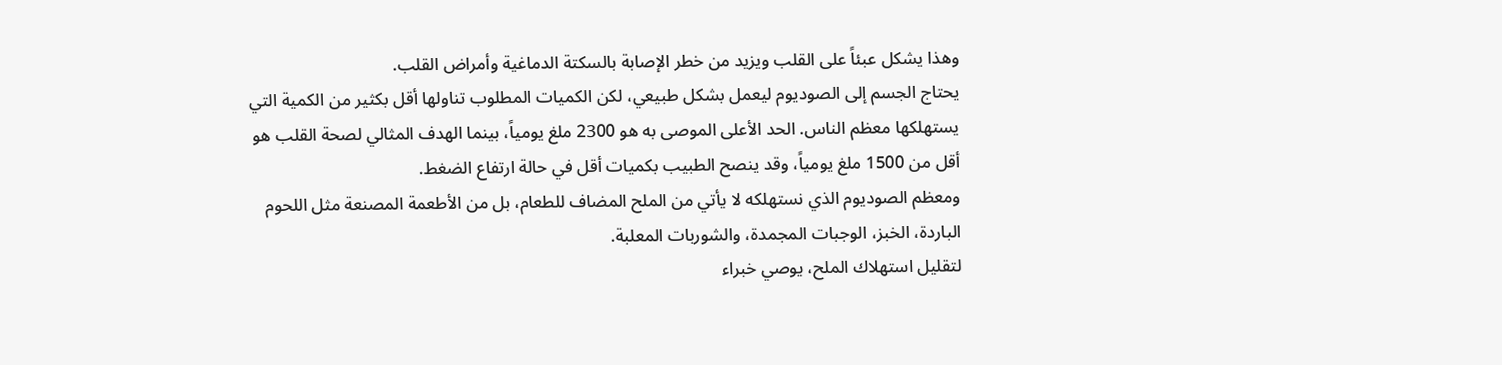وهذا يشكل عبئاً على القلب ويزيد من خطر الإصابة بالسكتة الدماغية وأمراض القلب.
يحتاج الجسم إلى الصوديوم ليعمل بشكل طبيعي، لكن الكميات المطلوب تناولها أقل بكثير من الكمية التي يستهلكها معظم الناس. الحد الأعلى الموصى به هو 2300 ملغ يومياً، بينما الهدف المثالي لصحة القلب هو أقل من 1500 ملغ يومياً، وقد ينصح الطبيب بكميات أقل في حالة ارتفاع الضغط.
ومعظم الصوديوم الذي نستهلكه لا يأتي من الملح المضاف للطعام، بل من الأطعمة المصنعة مثل اللحوم الباردة، الخبز، الوجبات المجمدة، والشوربات المعلبة.
لتقليل استهلاك الملح، يوصي خبراء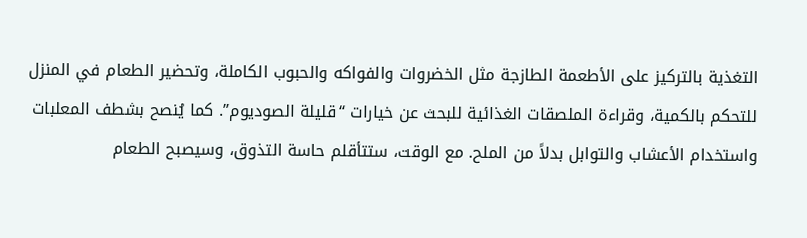التغذية بالتركيز على الأطعمة الطازجة مثل الخضروات والفواكه والحبوب الكاملة، وتحضير الطعام في المنزل للتحكم بالكمية، وقراءة الملصقات الغذائية للبحث عن خيارات “قليلة الصوديوم”. كما يُنصح بشطف المعلبات واستخدام الأعشاب والتوابل بدلاً من الملح. مع الوقت، ستتأقلم حاسة التذوق، وسيصبح الطعام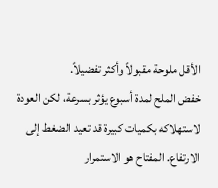الأقل ملوحة مقبولاً وأكثر تفضيلاً.
خفض الملح لمدة أسبوع يؤثر بسرعة، لكن العودة لاستهلاكه بكميات كبيرة قد تعيد الضغط إلى الارتفاع. المفتاح هو الاستمرار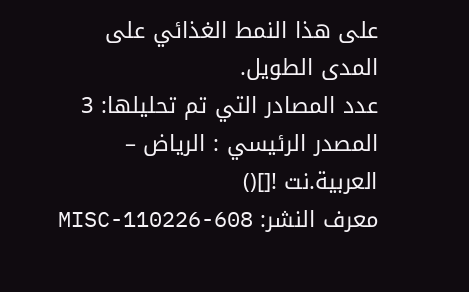على هذا النمط الغذائي على المدى الطويل.
عدد المصادر التي تم تحليلها: 3
المصدر الرئيسي : الرياض – العربية.نت ![]()
معرف النشر: MISC-110226-608